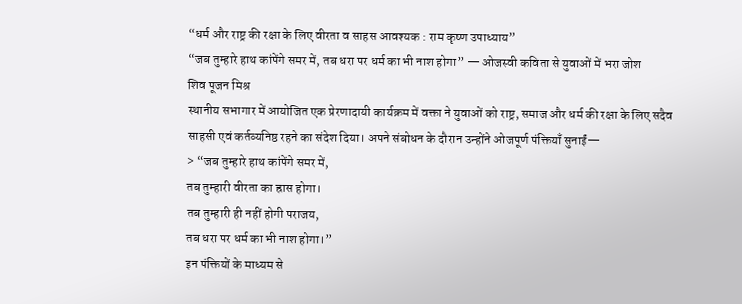“धर्म और राष्ट्र की रक्षा के लिए वीरता व साहस आवश्यक : राम कृष्ण उपाध्याय”
“जब तुम्हारे हाथ कांपेंगे समर में, तब धरा पर धर्म का भी नाश होगा” — ओजस्वी कविता से युवाओं में भरा जोश
शिव पूजन मिश्र
स्थानीय सभागार में आयोजित एक प्रेरणादायी कार्यक्रम में वक्ता ने युवाओं को राष्ट्र, समाज और धर्म की रक्षा के लिए सदैव साहसी एवं कर्तव्यनिष्ठ रहने का संदेश दिया। अपने संबोधन के दौरान उन्होंने ओजपूर्ण पंक्तियाँ सुनाईं—
> “जब तुम्हारे हाथ कांपेंगे समर में,
तब तुम्हारी वीरता का ह्रास होगा।
तब तुम्हारी ही नहीं होगी पराजय,
तब धरा पर धर्म का भी नाश होगा।”
इन पंक्तियों के माध्यम से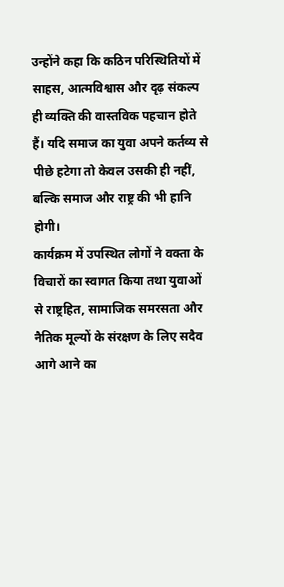उन्होंने कहा कि कठिन परिस्थितियों में साहस, आत्मविश्वास और दृढ़ संकल्प ही व्यक्ति की वास्तविक पहचान होते हैं। यदि समाज का युवा अपने कर्तव्य से पीछे हटेगा तो केवल उसकी ही नहीं, बल्कि समाज और राष्ट्र की भी हानि होगी।
कार्यक्रम में उपस्थित लोगों ने वक्ता के विचारों का स्वागत किया तथा युवाओं से राष्ट्रहित, सामाजिक समरसता और नैतिक मूल्यों के संरक्षण के लिए सदैव आगे आने का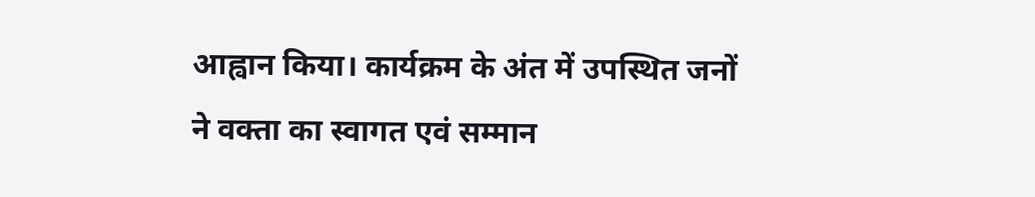आह्वान किया। कार्यक्रम के अंत में उपस्थित जनों ने वक्ता का स्वागत एवं सम्मान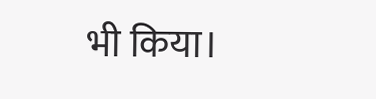भी किया।